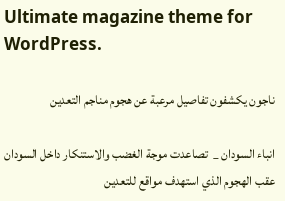Ultimate magazine theme for WordPress.

ناجون يكشفون تفاصيل مرعبة عن هجوم مناجم التعدين

انباء السودان _  تصاعدت موجة الغضب والاستنكار داخل السودان عقب الهجوم الذي استهدف مواقع للتعدين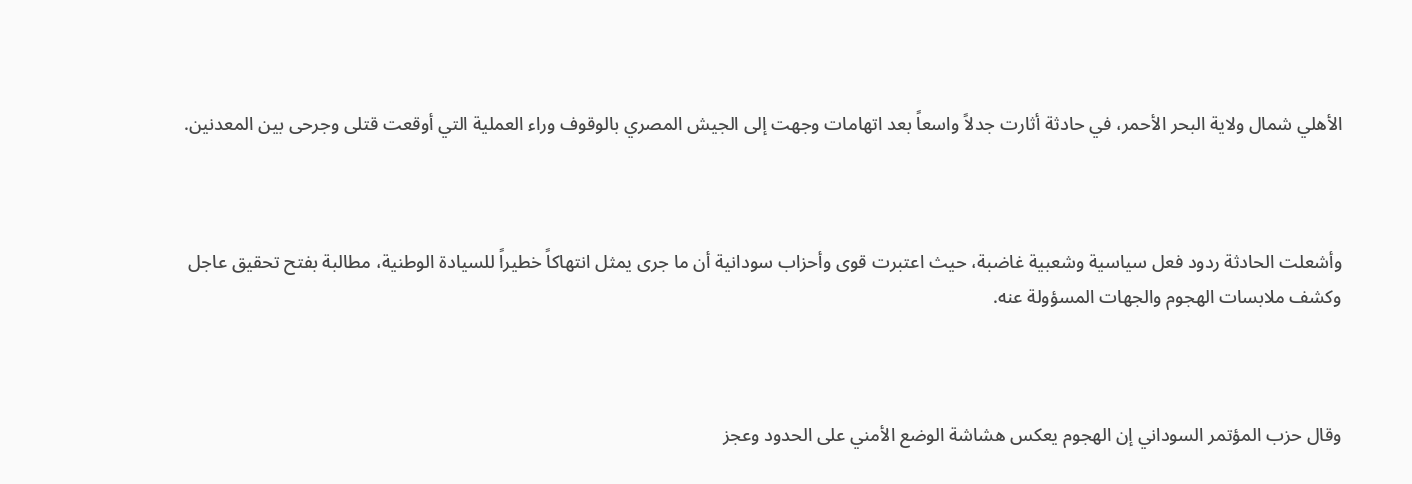الأهلي شمال ولاية البحر الأحمر، في حادثة أثارت جدلاً واسعاً بعد اتهامات وجهت إلى الجيش المصري بالوقوف وراء العملية التي أوقعت قتلى وجرحى بين المعدنين.



وأشعلت الحادثة ردود فعل سياسية وشعبية غاضبة، حيث اعتبرت قوى وأحزاب سودانية أن ما جرى يمثل انتهاكاً خطيراً للسيادة الوطنية، مطالبة بفتح تحقيق عاجل وكشف ملابسات الهجوم والجهات المسؤولة عنه.



وقال حزب المؤتمر السوداني إن الهجوم يعكس هشاشة الوضع الأمني على الحدود وعجز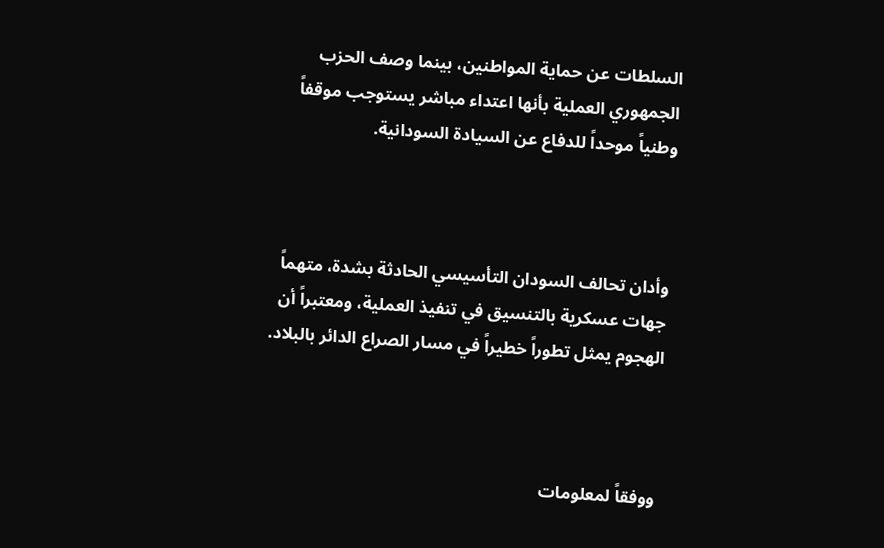السلطات عن حماية المواطنين، بينما وصف الحزب الجمهوري العملية بأنها اعتداء مباشر يستوجب موقفاً وطنياً موحداً للدفاع عن السيادة السودانية.



وأدان تحالف السودان التأسيسي الحادثة بشدة، متهماً جهات عسكرية بالتنسيق في تنفيذ العملية، ومعتبراً أن الهجوم يمثل تطوراً خطيراً في مسار الصراع الدائر بالبلاد.



ووفقاً لمعلومات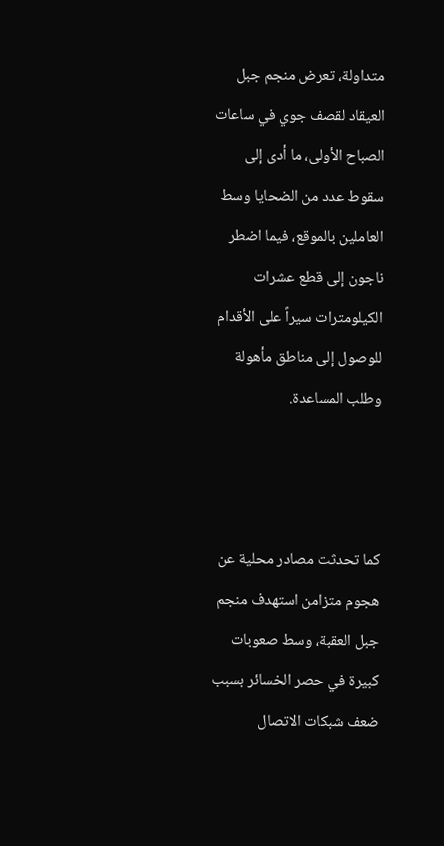متداولة، تعرض منجم جبل العيقاد لقصف جوي في ساعات الصباح الأولى، ما أدى إلى سقوط عدد من الضحايا وسط العاملين بالموقع، فيما اضطر ناجون إلى قطع عشرات الكيلومترات سيراً على الأقدام للوصول إلى مناطق مأهولة وطلب المساعدة.



كما تحدثت مصادر محلية عن هجوم متزامن استهدف منجم جبل العقبة، وسط صعوبات كبيرة في حصر الخسائر بسبب ضعف شبكات الاتصال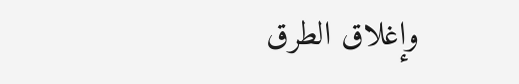وإغلاق الطرق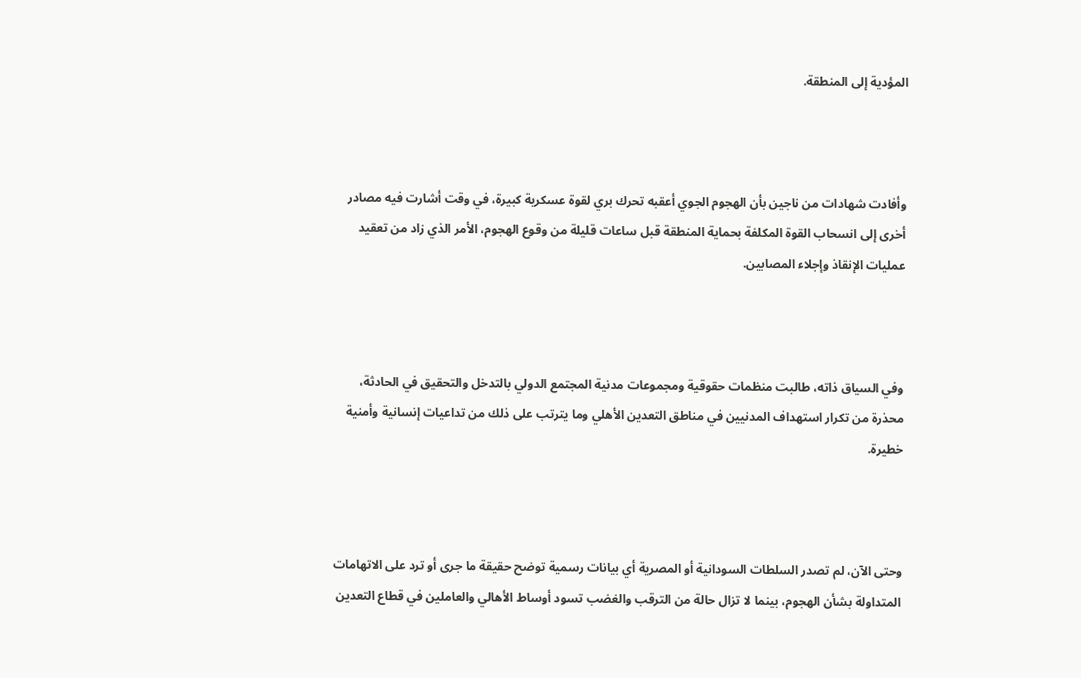المؤدية إلى المنطقة.



وأفادت شهادات من ناجين بأن الهجوم الجوي أعقبه تحرك بري لقوة عسكرية كبيرة، في وقت أشارت فيه مصادر أخرى إلى انسحاب القوة المكلفة بحماية المنطقة قبل ساعات قليلة من وقوع الهجوم، الأمر الذي زاد من تعقيد عمليات الإنقاذ وإجلاء المصابين.



وفي السياق ذاته، طالبت منظمات حقوقية ومجموعات مدنية المجتمع الدولي بالتدخل والتحقيق في الحادثة، محذرة من تكرار استهداف المدنيين في مناطق التعدين الأهلي وما يترتب على ذلك من تداعيات إنسانية وأمنية خطيرة.



وحتى الآن، لم تصدر السلطات السودانية أو المصرية أي بيانات رسمية توضح حقيقة ما جرى أو ترد على الاتهامات المتداولة بشأن الهجوم، بينما لا تزال حالة من الترقب والغضب تسود أوساط الأهالي والعاملين في قطاع التعدين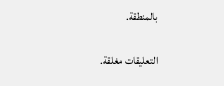بالمنطقة.

التعليقات مغلقة.